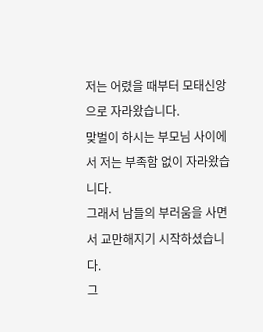저는 어렸을 때부터 모태신앙으로 자라왔습니다.
맞벌이 하시는 부모님 사이에서 저는 부족함 없이 자라왔습니다.
그래서 남들의 부러움을 사면서 교만해지기 시작하셨습니다.
그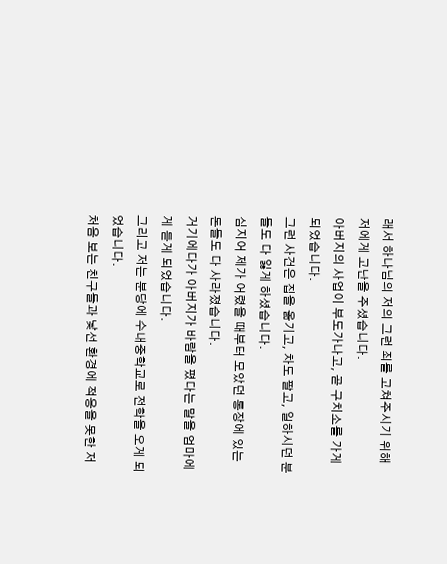래서 하나님의 저의 그런 죄를 고쳐주시기 위해 저에게 고난을 주셨습니다.
아버지의 사업이 부도가나고, 곧 구치소를 가게 되었습니다.
그런 사건은 집을 옮기고, 차도 팔고, 일하시던 분들도 다 잃게 하셨습니다.
심지어 제가 어렸을 때부터 모았던 통장에 있는 돈들도 다 사라졌습니다.
거기에다가 아버지가 바람을 폈다는 말을 엄마에게 듣게 되었습니다.
그리고 저는 분당에 수내중학교로 전학을 오게 되었습니다.
처음 보는 친구들과 낯선 환경에 적응을 못한 저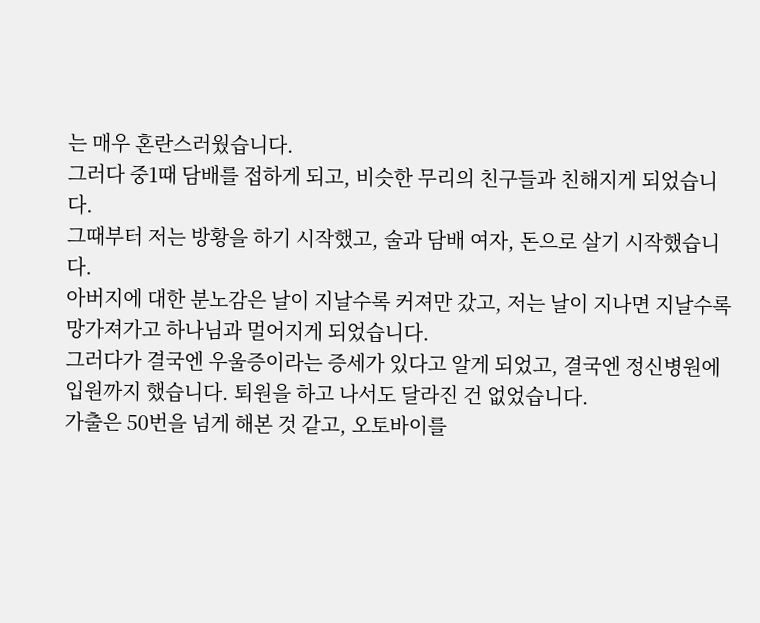는 매우 혼란스러웠습니다.
그러다 중1때 담배를 접하게 되고, 비슷한 무리의 친구들과 친해지게 되었습니다.
그때부터 저는 방황을 하기 시작했고, 술과 담배 여자, 돈으로 살기 시작했습니다.
아버지에 대한 분노감은 날이 지날수록 커져만 갔고, 저는 날이 지나면 지날수록
망가져가고 하나님과 멀어지게 되었습니다.
그러다가 결국엔 우울증이라는 증세가 있다고 알게 되었고, 결국엔 정신병원에
입원까지 했습니다. 퇴원을 하고 나서도 달라진 건 없었습니다.
가출은 50번을 넘게 해본 것 같고, 오토바이를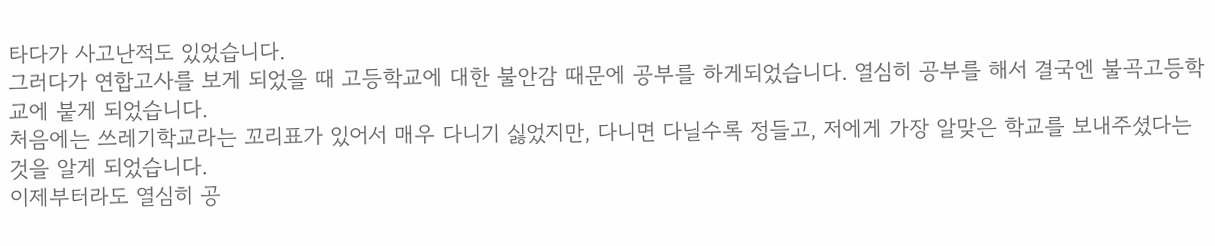타다가 사고난적도 있었습니다.
그러다가 연합고사를 보게 되었을 때 고등학교에 대한 불안감 때문에 공부를 하게되었습니다. 열심히 공부를 해서 결국엔 불곡고등학교에 붙게 되었습니다.
처음에는 쓰레기학교라는 꼬리표가 있어서 매우 다니기 싫었지만, 다니면 다닐수록 정들고, 저에게 가장 알맞은 학교를 보내주셨다는 것을 알게 되었습니다.
이제부터라도 열심히 공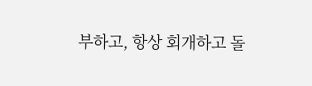부하고, 항상 회개하고 돌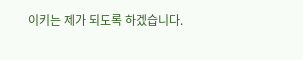이키는 제가 되도록 하겠습니다.